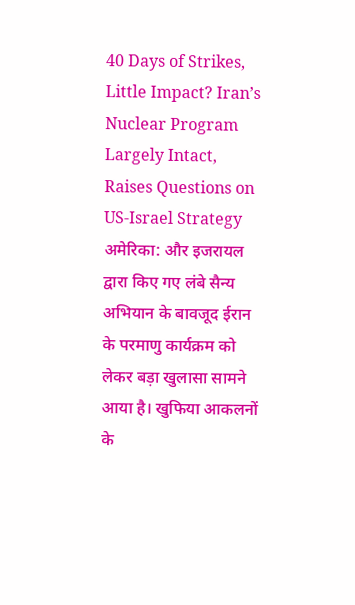40 Days of Strikes, Little Impact? Iran’s Nuclear Program Largely Intact, Raises Questions on US-Israel Strategy
अमेरिका: और इजरायल द्वारा किए गए लंबे सैन्य अभियान के बावजूद ईरान के परमाणु कार्यक्रम को लेकर बड़ा खुलासा सामने आया है। खुफिया आकलनों के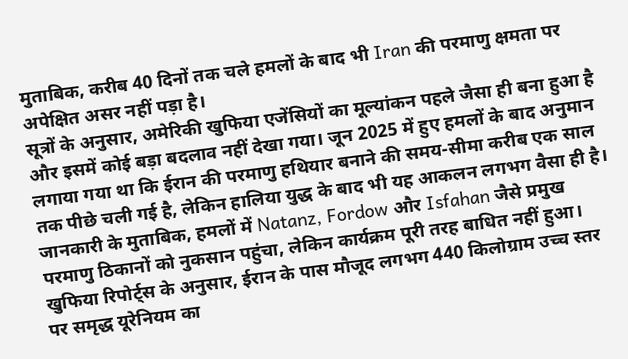मुताबिक, करीब 40 दिनों तक चले हमलों के बाद भी Iran की परमाणु क्षमता पर अपेक्षित असर नहीं पड़ा है।
सूत्रों के अनुसार, अमेरिकी खुफिया एजेंसियों का मूल्यांकन पहले जैसा ही बना हुआ है और इसमें कोई बड़ा बदलाव नहीं देखा गया। जून 2025 में हुए हमलों के बाद अनुमान लगाया गया था कि ईरान की परमाणु हथियार बनाने की समय-सीमा करीब एक साल तक पीछे चली गई है, लेकिन हालिया युद्ध के बाद भी यह आकलन लगभग वैसा ही है।
जानकारी के मुताबिक, हमलों में Natanz, Fordow और Isfahan जैसे प्रमुख परमाणु ठिकानों को नुकसान पहुंचा, लेकिन कार्यक्रम पूरी तरह बाधित नहीं हुआ।
खुफिया रिपोर्ट्स के अनुसार, ईरान के पास मौजूद लगभग 440 किलोग्राम उच्च स्तर पर समृद्ध यूरेनियम का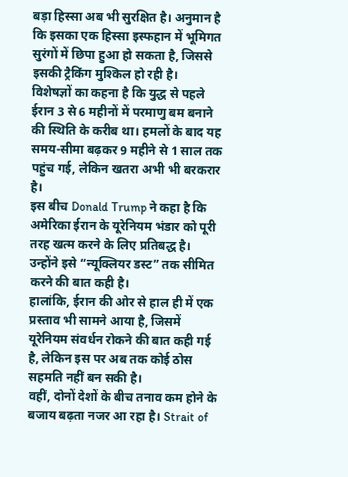बड़ा हिस्सा अब भी सुरक्षित है। अनुमान है कि इसका एक हिस्सा इस्फहान में भूमिगत सुरंगों में छिपा हुआ हो सकता है, जिससे इसकी ट्रैकिंग मुश्किल हो रही है।
विशेषज्ञों का कहना है कि युद्ध से पहले ईरान 3 से 6 महीनों में परमाणु बम बनाने की स्थिति के करीब था। हमलों के बाद यह समय-सीमा बढ़कर 9 महीने से 1 साल तक पहुंच गई, लेकिन खतरा अभी भी बरकरार है।
इस बीच Donald Trump ने कहा है कि अमेरिका ईरान के यूरेनियम भंडार को पूरी तरह खत्म करने के लिए प्रतिबद्ध है। उन्होंने इसे “न्यूक्लियर डस्ट” तक सीमित करने की बात कही है।
हालांकि, ईरान की ओर से हाल ही में एक प्रस्ताव भी सामने आया है, जिसमें यूरेनियम संवर्धन रोकने की बात कही गई है, लेकिन इस पर अब तक कोई ठोस सहमति नहीं बन सकी है।
वहीं, दोनों देशों के बीच तनाव कम होने के बजाय बढ़ता नजर आ रहा है। Strait of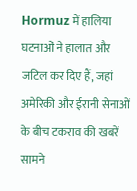Hormuz में हालिया घटनाओं ने हालात और जटिल कर दिए हैं, जहां अमेरिकी और ईरानी सेनाओं के बीच टकराव की खबरें सामने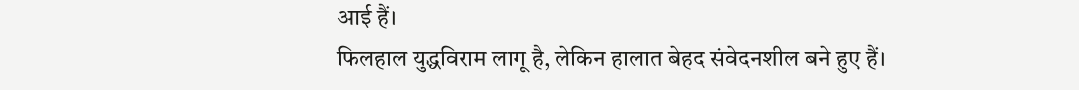आई हैं।
फिलहाल युद्धविराम लागू है, लेकिन हालात बेहद संवेदनशील बने हुए हैं।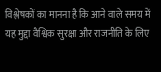विश्लेषकों का मानना है कि आने वाले समय में यह मुद्दा वैश्विक सुरक्षा और राजनीति के लिए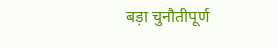बड़ा चुनौतीपूर्ण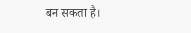बन सकता है।